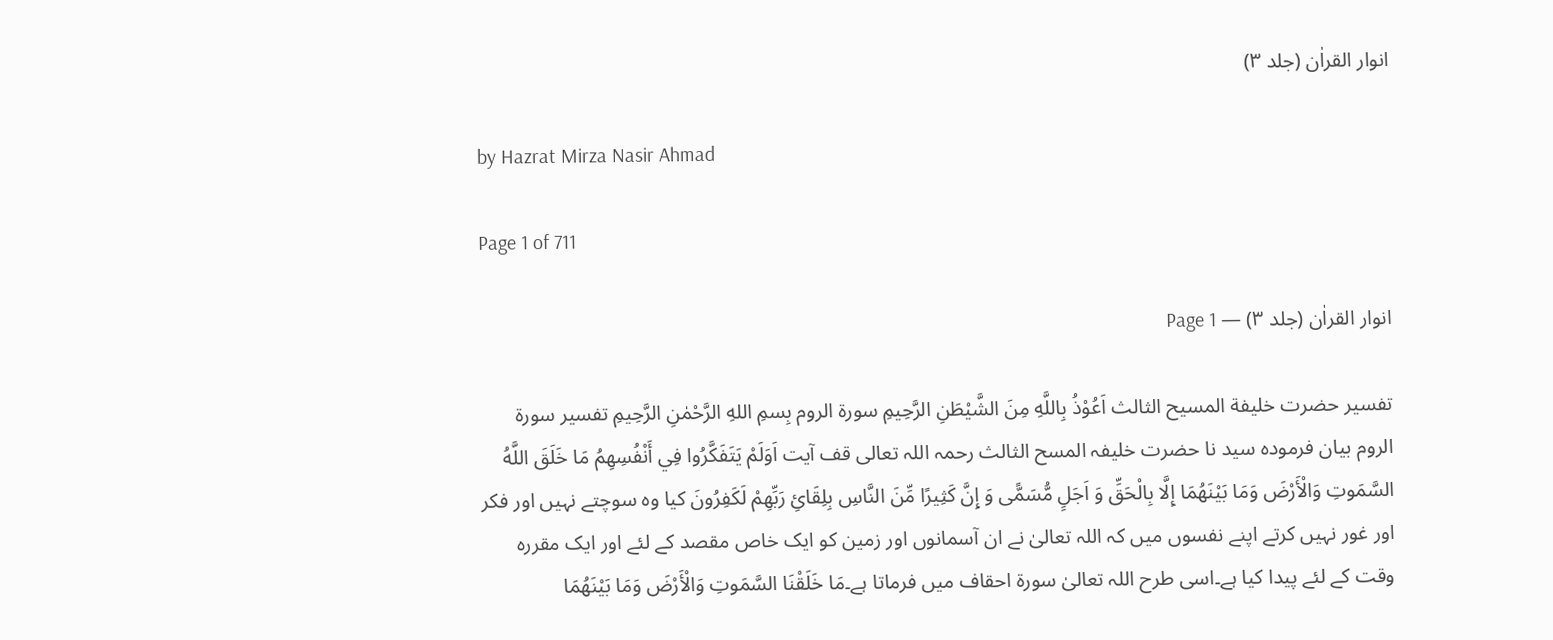انوار القراٰن (جلد ۳)

by Hazrat Mirza Nasir Ahmad

Page 1 of 711

انوار القراٰن (جلد ۳) — Page 1

تفسیر حضرت خلیفة المسیح الثالث اَعُوْذُ بِاللَّهِ مِنَ الشَّيْطَنِ الرَّحِيمِ سورة الروم بِسمِ اللهِ الرَّحْمٰنِ الرَّحِيمِ تفسير سورة الروم بیان فرموده سید نا حضرت خلیفہ المسح الثالث رحمہ اللہ تعالی قف آیت اَوَلَمْ يَتَفَكَّرُوا فِي أَنْفُسِهِمُ مَا خَلَقَ اللَّهُ السَّمَوتِ وَالْأَرْضَ وَمَا بَيْنَهُمَا إِلَّا بِالْحَقِّ وَ اَجَلٍ مُّسَمًّى وَ إِنَّ كَثِيرًا مِّنَ النَّاسِ بِلِقَائِ رَبِّهِمْ لَكَفِرُونَ کیا وہ سوچتے نہیں اور فکر اور غور نہیں کرتے اپنے نفسوں میں کہ اللہ تعالیٰ نے ان آسمانوں اور زمین کو ایک خاص مقصد کے لئے اور ایک مقررہ وقت کے لئے پیدا کیا ہے۔اسی طرح اللہ تعالیٰ سورۃ احقاف میں فرماتا ہے۔مَا خَلَقْنَا السَّمَوتِ وَالْأَرْضَ وَمَا بَيْنَهُمَا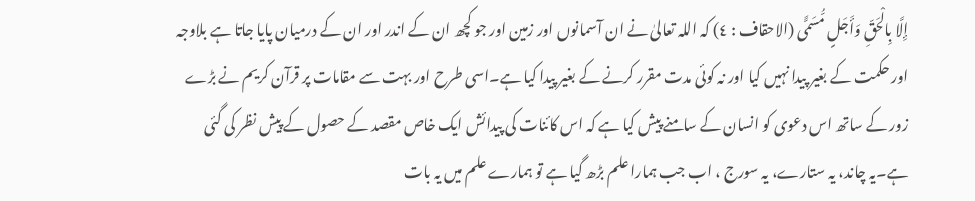إِلَّا بِالْحَقِّ وَأَجَلٍ مُّسَمًّى (الاحقاف : ٤) کہ اللہ تعالیٰ نے ان آسمانوں اور زمین اور جو کچھ ان کے اندر اور ان کے درمیان پایا جاتا ہے بلاوجہ اور حکمت کے بغیر پیدا نہیں کیا اور نہ کوئی مدت مقرر کرنے کے بغیر پیدا کیا ہے۔اسی طرح اور بہت سے مقامات پر قرآن کریم نے بڑے زور کے ساتھ اس دعوی کو انسان کے سامنے پیش کیا ہے کہ اس کائنات کی پیدائش ایک خاص مقصد کے حصول کے پیش نظر کی گئی ہے۔یہ چاند، یہ ستارے، یہ سورج ، اب جب ہمارا علم بڑھ گیا ہے تو ہمارے علم میں یہ بات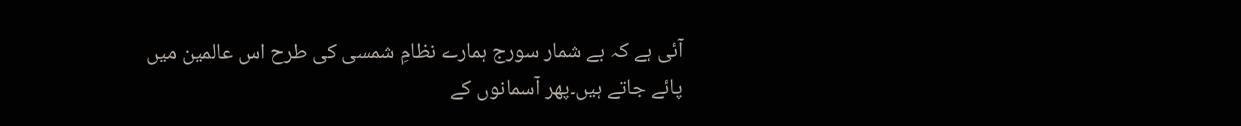آئی ہے کہ بے شمار سورج ہمارے نظامِ شمسی کی طرح اس عالمین میں پائے جاتے ہیں۔پھر آسمانوں کے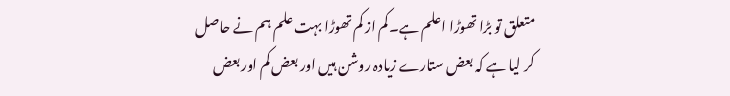متعلق تو بڑا تھوڑا اعلم ہے۔کم از کم تھوڑا بہت علم ہم نے حاصل کر لیا ہے کہ بعض ستارے زیادہ روشن ہیں اور بعض کم اور بعض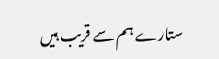ستارے ہم سے قریب ہیں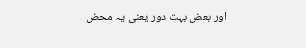اور بعض بہت دور یعنی یہ محض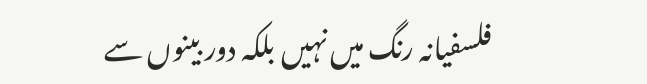فلسفیانہ رنگ میں نہیں بلکہ دور بینوں سے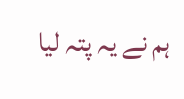ہم نے یہ پتہ لیا